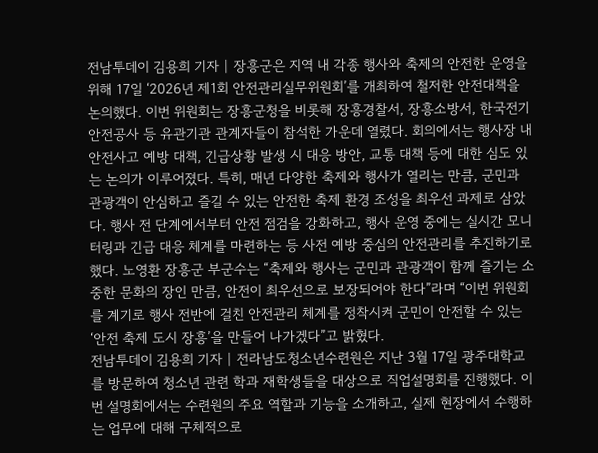전남투데이 김용희 기자 | 장흥군은 지역 내 각종 행사와 축제의 안전한 운영을 위해 17일 ‘2026년 제1회 안전관리실무위원회’를 개최하여 철저한 안전대책을 논의했다. 이번 위원회는 장흥군청을 비롯해 장흥경찰서, 장흥소방서, 한국전기안전공사 등 유관기관 관계자들이 참석한 가운데 열렸다. 회의에서는 행사장 내 안전사고 예방 대책, 긴급상황 발생 시 대응 방안, 교통 대책 등에 대한 심도 있는 논의가 이루어졌다. 특히, 매년 다양한 축제와 행사가 열리는 만큼, 군민과 관광객이 안심하고 즐길 수 있는 안전한 축제 환경 조성을 최우선 과제로 삼았다. 행사 전 단계에서부터 안전 점검을 강화하고, 행사 운영 중에는 실시간 모니터링과 긴급 대응 체계를 마련하는 등 사전 예방 중심의 안전관리를 추진하기로 했다. 노영환 장흥군 부군수는 “축제와 행사는 군민과 관광객이 함께 즐기는 소중한 문화의 장인 만큼, 안전이 최우선으로 보장되어야 한다”라며 “이번 위원회를 계기로 행사 전반에 걸친 안전관리 체계를 정착시켜 군민이 안전할 수 있는 ‘안전 축제 도시 장흥’을 만들어 나가겠다”고 밝혔다.
전남투데이 김용희 기자 | 전라남도청소년수련원은 지난 3월 17일 광주대학교를 방문하여 청소년 관련 학과 재학생들을 대상으로 직업설명회를 진행했다. 이번 설명회에서는 수련원의 주요 역할과 기능을 소개하고, 실제 현장에서 수행하는 업무에 대해 구체적으로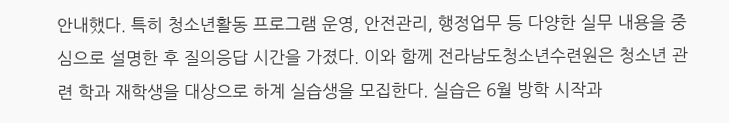안내했다. 특히 청소년활동 프로그램 운영, 안전관리, 행정업무 등 다양한 실무 내용을 중심으로 설명한 후 질의응답 시간을 가졌다. 이와 함께 전라남도청소년수련원은 청소년 관련 학과 재학생을 대상으로 하계 실습생을 모집한다. 실습은 6월 방학 시작과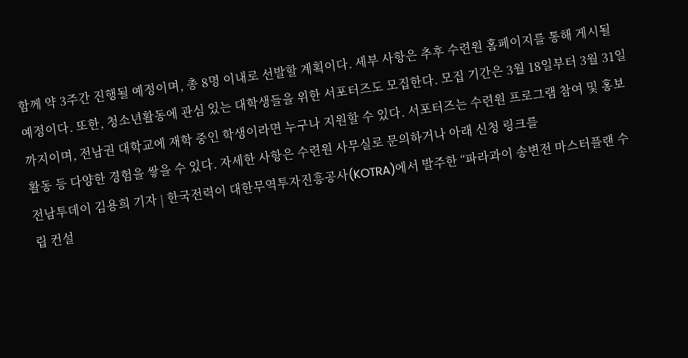함께 약 3주간 진행될 예정이며, 총 8명 이내로 선발할 계획이다. 세부 사항은 추후 수련원 홈페이지를 통해 게시될 예정이다. 또한, 청소년활동에 관심 있는 대학생들을 위한 서포터즈도 모집한다. 모집 기간은 3월 18일부터 3월 31일까지이며, 전남권 대학교에 재학 중인 학생이라면 누구나 지원할 수 있다. 서포터즈는 수련원 프로그램 참여 및 홍보 활동 등 다양한 경험을 쌓을 수 있다. 자세한 사항은 수련원 사무실로 문의하거나 아래 신청 링크를
전남투데이 김용희 기자 | 한국전력이 대한무역투자진흥공사(KOTRA)에서 발주한 “파라과이 송변전 마스터플랜 수립 컨설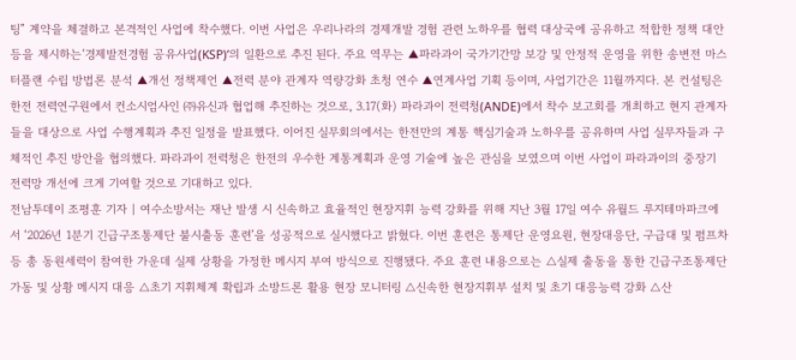팅” 계약을 체결하고 본격적인 사업에 착수했다. 이번 사업은 우리나라의 경제개발 경험 관련 노하우를 협력 대상국에 공유하고 적합한 정책 대안 등을 제시하는‘경제발전경험 공유사업(KSP)’의 일환으로 추진 된다. 주요 역무는 ▲파라과이 국가기간망 보강 및 안정적 운영을 위한 송변전 마스터플랜 수립 방법론 분석 ▲개선 정책제언 ▲전력 분야 관계자 역량강화 초청 연수 ▲연계사업 기획 등이며, 사업기간은 11월까지다. 본 컨설팅은 한전 전력연구원에서 컨소시엄사인 ㈜유신과 협업해 추진하는 것으로, 3.17(화) 파라과이 전력청(ANDE)에서 착수 보고회를 개최하고 현지 관계자들을 대상으로 사업 수행계획과 추진 일정을 발표했다. 이어진 실무회의에서는 한전만의 계통 핵심기술과 노하우를 공유하며 사업 실무자들과 구체적인 추진 방안을 협의했다. 파라과이 전력청은 한전의 우수한 계통계획과 운영 기술에 높은 관심을 보였으며 이번 사업이 파라과이의 중장기 전력망 개선에 크게 기여할 것으로 기대하고 있다.
전남투데이 조평훈 기자 | 여수소방서는 재난 발생 시 신속하고 효율적인 현장지휘 능력 강화를 위해 지난 3월 17일 여수 유월드 루지테마파크에서 ‘2026년 1분기 긴급구조통제단 불시출동 훈련’을 성공적으로 실시했다고 밝혔다. 이번 훈련은 통제단 운영요원, 현장대응단, 구급대 및 펌프차 등 총 동원세력이 참여한 가운데 실제 상황을 가정한 메시지 부여 방식으로 진행됐다. 주요 훈련 내용으로는 △실제 출동을 통한 긴급구조통제단 가동 및 상황 메시지 대응 △초기 지휘체계 확립과 소방드론 활용 현장 모니터링 △신속한 현장지휘부 설치 및 초기 대응능력 강화 △산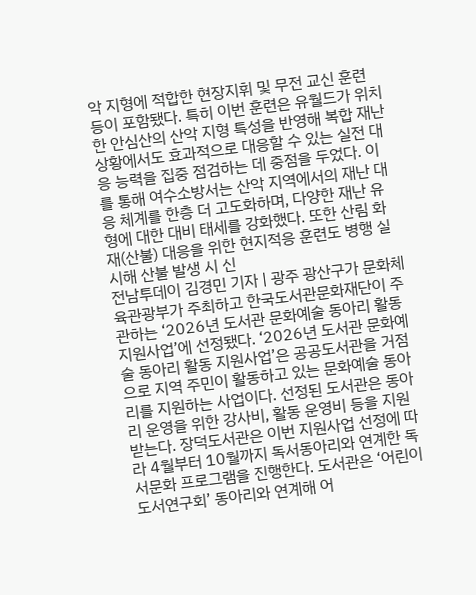악 지형에 적합한 현장지휘 및 무전 교신 훈련 등이 포함됐다. 특히 이번 훈련은 유월드가 위치한 안심산의 산악 지형 특성을 반영해 복합 재난 상황에서도 효과적으로 대응할 수 있는 실전 대응 능력을 집중 점검하는 데 중점을 두었다. 이를 통해 여수소방서는 산악 지역에서의 재난 대응 체계를 한층 더 고도화하며, 다양한 재난 유형에 대한 대비 태세를 강화했다. 또한 산림 화재(산불) 대응을 위한 현지적응 훈련도 병행 실시해 산불 발생 시 신
전남투데이 김경민 기자 | 광주 광산구가 문화체육관광부가 주최하고 한국도서관문화재단이 주관하는 ‘2026년 도서관 문화예술 동아리 활동 지원사업’에 선정됐다. ‘2026년 도서관 문화예술 동아리 활동 지원사업’은 공공도서관을 거점으로 지역 주민이 활동하고 있는 문화예술 동아리를 지원하는 사업이다. 선정된 도서관은 동아리 운영을 위한 강사비, 활동 운영비 등을 지원받는다. 장덕도서관은 이번 지원사업 선정에 따라 4월부터 10월까지 독서동아리와 연계한 독서문화 프로그램을 진행한다. 도서관은 ‘어린이도서연구회’ 동아리와 연계해 어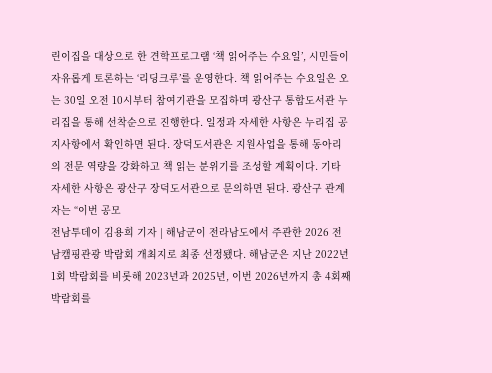린이집을 대상으로 한 견학프로그램 ‘책 읽어주는 수요일’, 시민들이 자유롭게 토론하는 ‘리딩크루’를 운영한다. 책 읽어주는 수요일은 오는 30일 오전 10시부터 참여기관을 모집하며 광산구 통합도서관 누리집을 통해 선착순으로 진행한다. 일정과 자세한 사항은 누리집 공지사항에서 확인하면 된다. 장덕도서관은 지원사업을 통해 동아리의 전문 역량을 강화하고 책 읽는 분위기를 조성할 계획이다. 기타 자세한 사항은 광산구 장덕도서관으로 문의하면 된다. 광산구 관계자는 “이번 공모
전남투데이 김용희 기자 | 해남군이 전라남도에서 주관한 2026 전남캠핑관광 박람회 개최지로 최종 선정됐다. 해남군은 지난 2022년 1회 박람회를 비롯해 2023년과 2025년, 이번 2026년까지 총 4회째 박람회를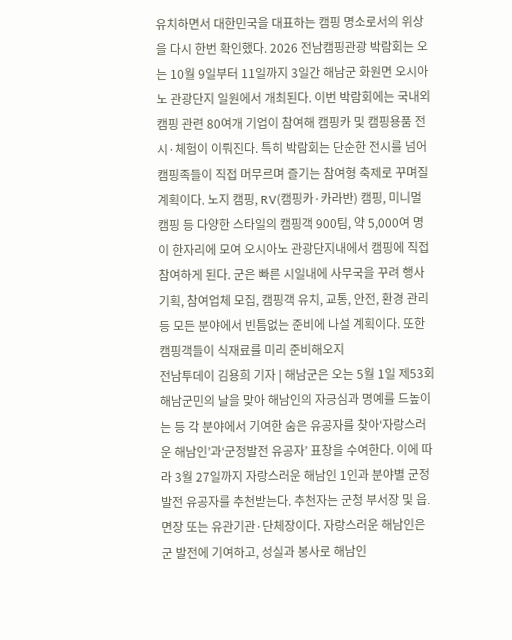유치하면서 대한민국을 대표하는 캠핑 명소로서의 위상을 다시 한번 확인했다. 2026 전남캠핑관광 박람회는 오는 10월 9일부터 11일까지 3일간 해남군 화원면 오시아노 관광단지 일원에서 개최된다. 이번 박람회에는 국내외 캠핑 관련 80여개 기업이 참여해 캠핑카 및 캠핑용품 전시·체험이 이뤄진다. 특히 박람회는 단순한 전시를 넘어 캠핑족들이 직접 머무르며 즐기는 참여형 축제로 꾸며질 계획이다. 노지 캠핑, RV(캠핑카·카라반) 캠핑, 미니멀 캠핑 등 다양한 스타일의 캠핑객 900팀, 약 5,000여 명이 한자리에 모여 오시아노 관광단지내에서 캠핑에 직접 참여하게 된다. 군은 빠른 시일내에 사무국을 꾸려 행사 기획, 참여업체 모집, 캠핑객 유치, 교통, 안전, 환경 관리 등 모든 분야에서 빈틈없는 준비에 나설 계획이다. 또한 캠핑객들이 식재료를 미리 준비해오지
전남투데이 김용희 기자 | 해남군은 오는 5월 1일 제53회 해남군민의 날을 맞아 해남인의 자긍심과 명예를 드높이는 등 각 분야에서 기여한 숨은 유공자를 찾아‘자랑스러운 해남인’과‘군정발전 유공자’ 표창을 수여한다. 이에 따라 3월 27일까지 자랑스러운 해남인 1인과 분야별 군정발전 유공자를 추천받는다. 추천자는 군청 부서장 및 읍․면장 또는 유관기관·단체장이다. 자랑스러운 해남인은 군 발전에 기여하고, 성실과 봉사로 해남인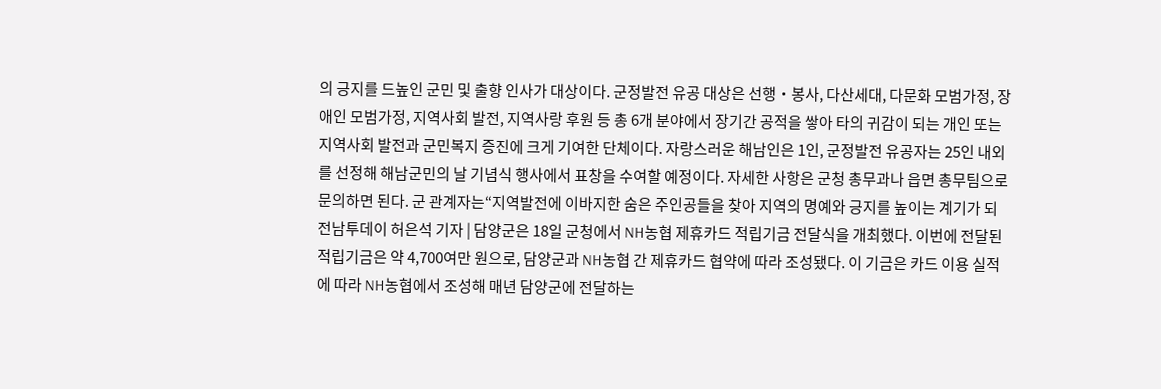의 긍지를 드높인 군민 및 출향 인사가 대상이다. 군정발전 유공 대상은 선행‧봉사, 다산세대, 다문화 모범가정, 장애인 모범가정, 지역사회 발전, 지역사랑 후원 등 총 6개 분야에서 장기간 공적을 쌓아 타의 귀감이 되는 개인 또는 지역사회 발전과 군민복지 증진에 크게 기여한 단체이다. 자랑스러운 해남인은 1인, 군정발전 유공자는 25인 내외를 선정해 해남군민의 날 기념식 행사에서 표창을 수여할 예정이다. 자세한 사항은 군청 총무과나 읍면 총무팀으로 문의하면 된다. 군 관계자는“지역발전에 이바지한 숨은 주인공들을 찾아 지역의 명예와 긍지를 높이는 계기가 되
전남투데이 허은석 기자 | 담양군은 18일 군청에서 NH농협 제휴카드 적립기금 전달식을 개최했다. 이번에 전달된 적립기금은 약 4,700여만 원으로, 담양군과 NH농협 간 제휴카드 협약에 따라 조성됐다. 이 기금은 카드 이용 실적에 따라 NH농협에서 조성해 매년 담양군에 전달하는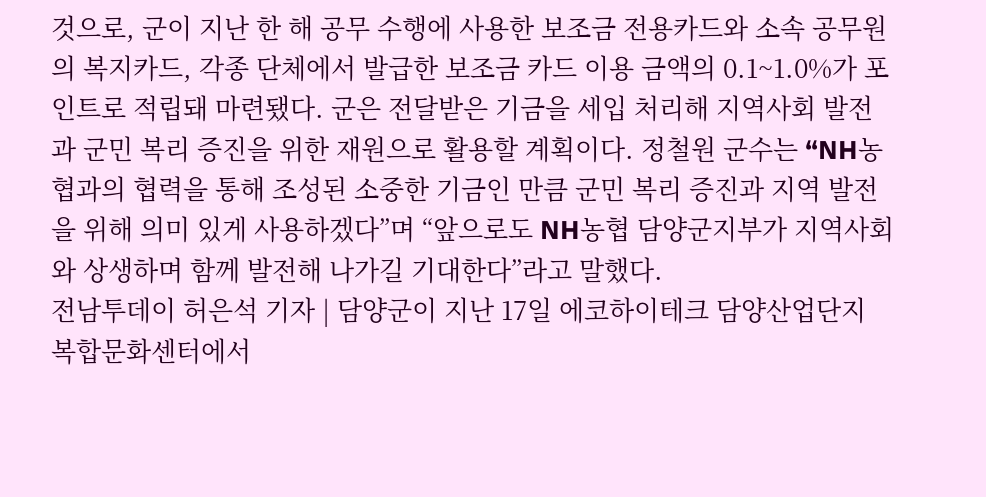것으로, 군이 지난 한 해 공무 수행에 사용한 보조금 전용카드와 소속 공무원의 복지카드, 각종 단체에서 발급한 보조금 카드 이용 금액의 0.1~1.0%가 포인트로 적립돼 마련됐다. 군은 전달받은 기금을 세입 처리해 지역사회 발전과 군민 복리 증진을 위한 재원으로 활용할 계획이다. 정철원 군수는 “NH농협과의 협력을 통해 조성된 소중한 기금인 만큼 군민 복리 증진과 지역 발전을 위해 의미 있게 사용하겠다”며 “앞으로도 NH농협 담양군지부가 지역사회와 상생하며 함께 발전해 나가길 기대한다”라고 말했다.
전남투데이 허은석 기자 | 담양군이 지난 17일 에코하이테크 담양산업단지 복합문화센터에서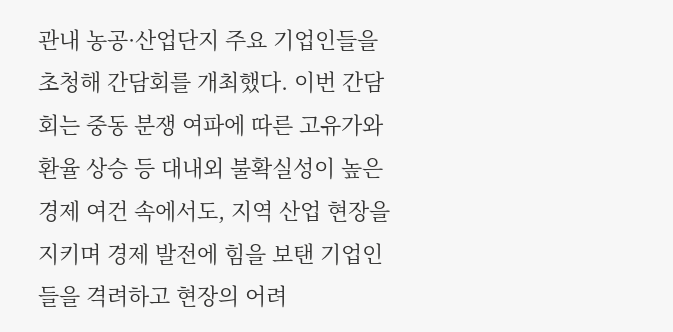관내 농공·산업단지 주요 기업인들을 초청해 간담회를 개최했다. 이번 간담회는 중동 분쟁 여파에 따른 고유가와 환율 상승 등 대내외 불확실성이 높은 경제 여건 속에서도, 지역 산업 현장을 지키며 경제 발전에 힘을 보탠 기업인들을 격려하고 현장의 어려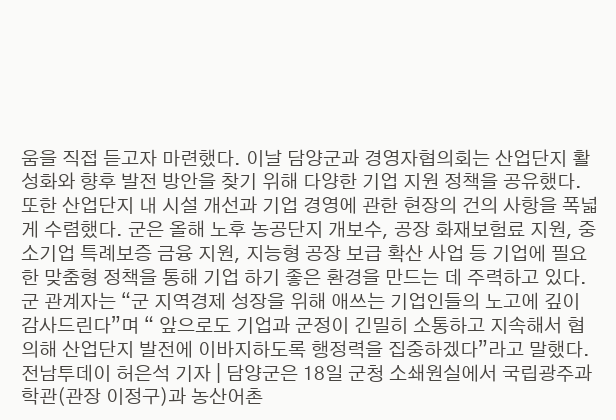움을 직접 듣고자 마련했다. 이날 담양군과 경영자협의회는 산업단지 활성화와 향후 발전 방안을 찾기 위해 다양한 기업 지원 정책을 공유했다. 또한 산업단지 내 시설 개선과 기업 경영에 관한 현장의 건의 사항을 폭넓게 수렴했다. 군은 올해 노후 농공단지 개보수, 공장 화재보험료 지원, 중소기업 특례보증 금융 지원, 지능형 공장 보급 확산 사업 등 기업에 필요한 맞춤형 정책을 통해 기업 하기 좋은 환경을 만드는 데 주력하고 있다. 군 관계자는 “군 지역경제 성장을 위해 애쓰는 기업인들의 노고에 깊이 감사드린다”며 “ 앞으로도 기업과 군정이 긴밀히 소통하고 지속해서 협의해 산업단지 발전에 이바지하도록 행정력을 집중하겠다”라고 말했다.
전남투데이 허은석 기자 | 담양군은 18일 군청 소쇄원실에서 국립광주과학관(관장 이정구)과 농산어촌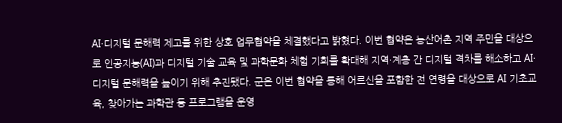AI·디지털 문해력 제고를 위한 상호 업무협약을 체결했다고 밝혔다. 이번 협약은 농산어촌 지역 주민을 대상으로 인공지능(AI)과 디지털 기술 교육 및 과학문화 체험 기회를 확대해 지역·계층 간 디지털 격차를 해소하고 AI·디지털 문해력을 높이기 위해 추진됐다. 군은 이번 협약을 통해 어르신을 포함한 전 연령을 대상으로 AI 기초교육, 찾아가는 과학관 등 프로그램을 운영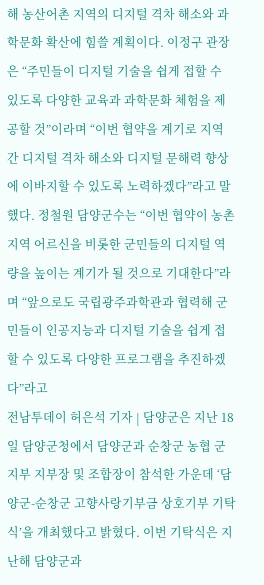해 농산어촌 지역의 디지털 격차 해소와 과학문화 확산에 힘쓸 계획이다. 이정구 관장은 “주민들이 디지털 기술을 쉽게 접할 수 있도록 다양한 교육과 과학문화 체험을 제공할 것”이라며 “이번 협약을 계기로 지역 간 디지털 격차 해소와 디지털 문해력 향상에 이바지할 수 있도록 노력하겠다”라고 말했다. 정철원 담양군수는 “이번 협약이 농촌 지역 어르신을 비롯한 군민들의 디지털 역량을 높이는 계기가 될 것으로 기대한다”라며 “앞으로도 국립광주과학관과 협력해 군민들이 인공지능과 디지털 기술을 쉽게 접할 수 있도록 다양한 프로그램을 추진하겠다”라고
전남투데이 허은석 기자 | 담양군은 지난 18일 담양군청에서 담양군과 순창군 농협 군지부 지부장 및 조합장이 참석한 가운데 ‘담양군-순창군 고향사랑기부금 상호기부 기탁식’을 개최했다고 밝혔다. 이번 기탁식은 지난해 담양군과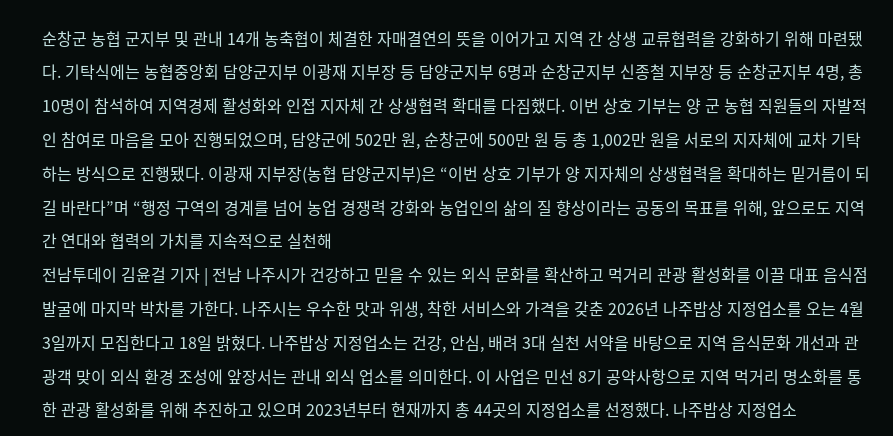순창군 농협 군지부 및 관내 14개 농축협이 체결한 자매결연의 뜻을 이어가고 지역 간 상생 교류협력을 강화하기 위해 마련됐다. 기탁식에는 농협중앙회 담양군지부 이광재 지부장 등 담양군지부 6명과 순창군지부 신종철 지부장 등 순창군지부 4명, 총 10명이 참석하여 지역경제 활성화와 인접 지자체 간 상생협력 확대를 다짐했다. 이번 상호 기부는 양 군 농협 직원들의 자발적인 참여로 마음을 모아 진행되었으며, 담양군에 502만 원, 순창군에 500만 원 등 총 1,002만 원을 서로의 지자체에 교차 기탁하는 방식으로 진행됐다. 이광재 지부장(농협 담양군지부)은 “이번 상호 기부가 양 지자체의 상생협력을 확대하는 밑거름이 되길 바란다”며 “행정 구역의 경계를 넘어 농업 경쟁력 강화와 농업인의 삶의 질 향상이라는 공동의 목표를 위해, 앞으로도 지역 간 연대와 협력의 가치를 지속적으로 실천해
전남투데이 김윤걸 기자 | 전남 나주시가 건강하고 믿을 수 있는 외식 문화를 확산하고 먹거리 관광 활성화를 이끌 대표 음식점 발굴에 마지막 박차를 가한다. 나주시는 우수한 맛과 위생, 착한 서비스와 가격을 갖춘 2026년 나주밥상 지정업소를 오는 4월 3일까지 모집한다고 18일 밝혔다. 나주밥상 지정업소는 건강, 안심, 배려 3대 실천 서약을 바탕으로 지역 음식문화 개선과 관광객 맞이 외식 환경 조성에 앞장서는 관내 외식 업소를 의미한다. 이 사업은 민선 8기 공약사항으로 지역 먹거리 명소화를 통한 관광 활성화를 위해 추진하고 있으며 2023년부터 현재까지 총 44곳의 지정업소를 선정했다. 나주밥상 지정업소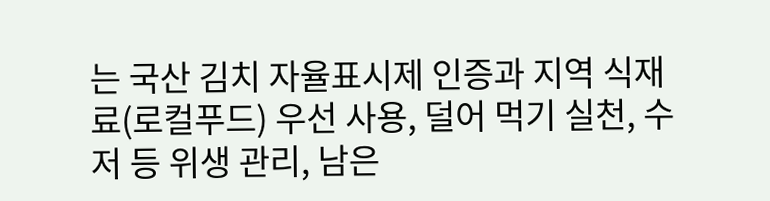는 국산 김치 자율표시제 인증과 지역 식재료(로컬푸드) 우선 사용, 덜어 먹기 실천, 수저 등 위생 관리, 남은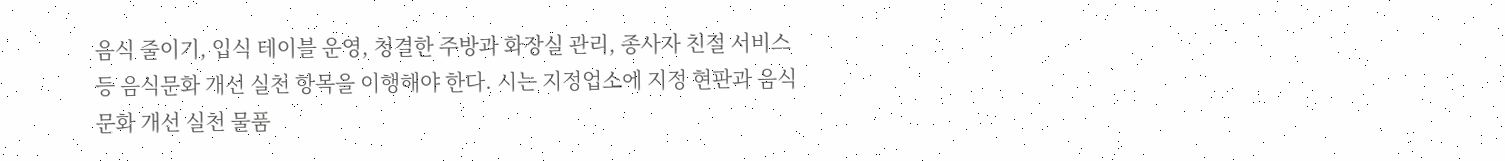음식 줄이기, 입식 테이블 운영, 청결한 주방과 화장실 관리, 종사자 친절 서비스 등 음식문화 개선 실천 항목을 이행해야 한다. 시는 지정업소에 지정 현판과 음식문화 개선 실천 물품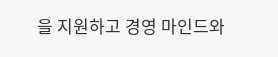을 지원하고 경영 마인드와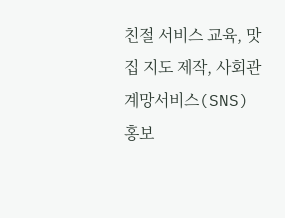친절 서비스 교육, 맛집 지도 제작, 사회관계망서비스(SNS) 홍보